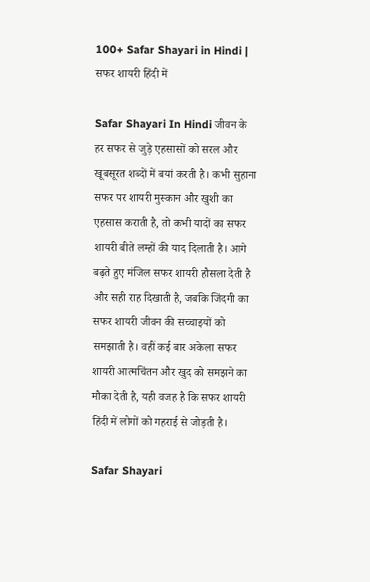100+ Safar Shayari in Hindi | सफर शायरी हिंदी में

Safar Shayari In Hindi जीवन के हर सफर से जुड़े एहसासों को सरल और खूबसूरत शब्दों में बयां करती है। कभी सुहाना सफर पर शायरी मुस्कान और खुशी का एहसास कराती है, तो कभी यादों का सफर शायरी बीते लम्हों की याद दिलाती है। आगे बढ़ते हुए मंजिल सफर शायरी हौसला देती है और सही राह दिखाती है, जबकि जिंदगी का सफर शायरी जीवन की सच्चाइयों को समझाती है। वहीं कई बार अकेला सफर शायरी आत्मचिंतन और खुद को समझने का मौका देती है, यही वजह है कि सफर शायरी हिंदी में लोगों को गहराई से जोड़ती है।

Safar Shayari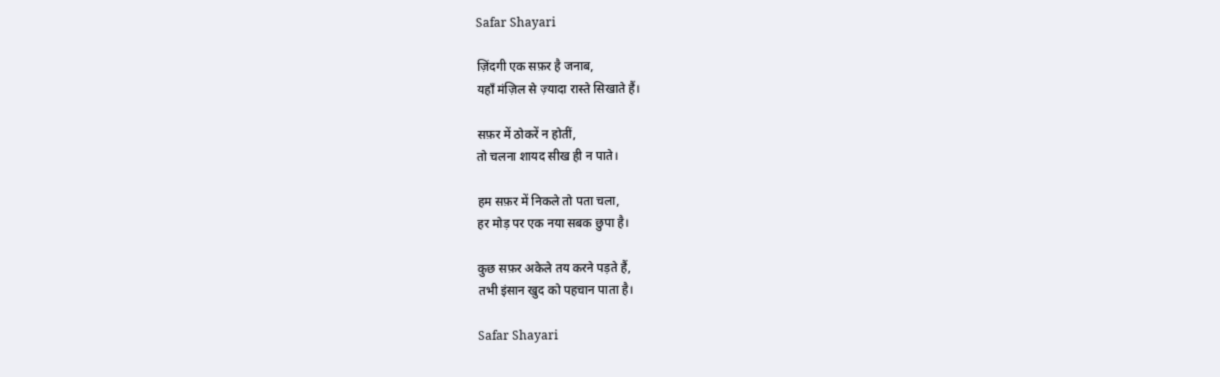Safar Shayari

ज़िंदगी एक सफ़र है जनाब,
यहाँ मंज़िल से ज़्यादा रास्ते सिखाते हैं।

सफ़र में ठोकरें न होतीं,
तो चलना शायद सीख ही न पाते।

हम सफ़र में निकले तो पता चला,
हर मोड़ पर एक नया सबक छुपा है।

कुछ सफ़र अकेले तय करने पड़ते हैं,
तभी इंसान खुद को पहचान पाता है।

Safar Shayari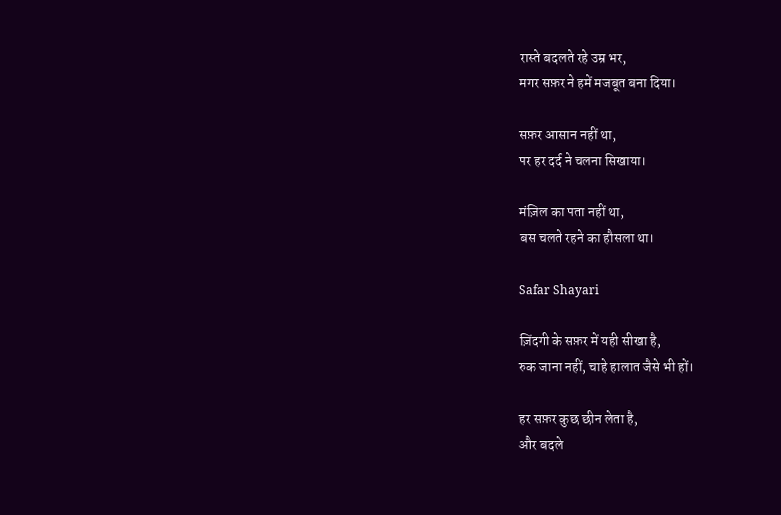रास्ते बदलते रहे उम्र भर,
मगर सफ़र ने हमें मजबूत बना दिया।

सफ़र आसान नहीं था,
पर हर दर्द ने चलना सिखाया।

मंज़िल का पता नहीं था,
बस चलते रहने का हौसला था।

Safar Shayari

ज़िंदगी के सफ़र में यही सीखा है,
रुक जाना नहीं, चाहे हालात जैसे भी हों।

हर सफ़र कुछ छीन लेता है,
और बदले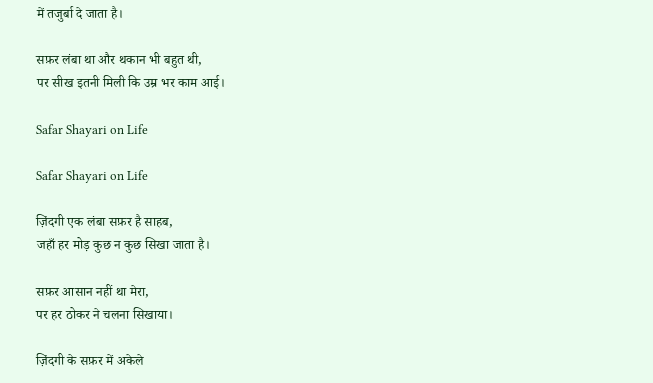में तजुर्बा दे जाता है।

सफ़र लंबा था और थकान भी बहुत थी,
पर सीख इतनी मिली कि उम्र भर काम आई।

Safar Shayari on Life

Safar Shayari on Life

ज़िंदगी एक लंबा सफ़र है साहब,
जहाँ हर मोड़ कुछ न कुछ सिखा जाता है।

सफ़र आसान नहीं था मेरा,
पर हर ठोकर ने चलना सिखाया।

ज़िंदगी के सफ़र में अकेले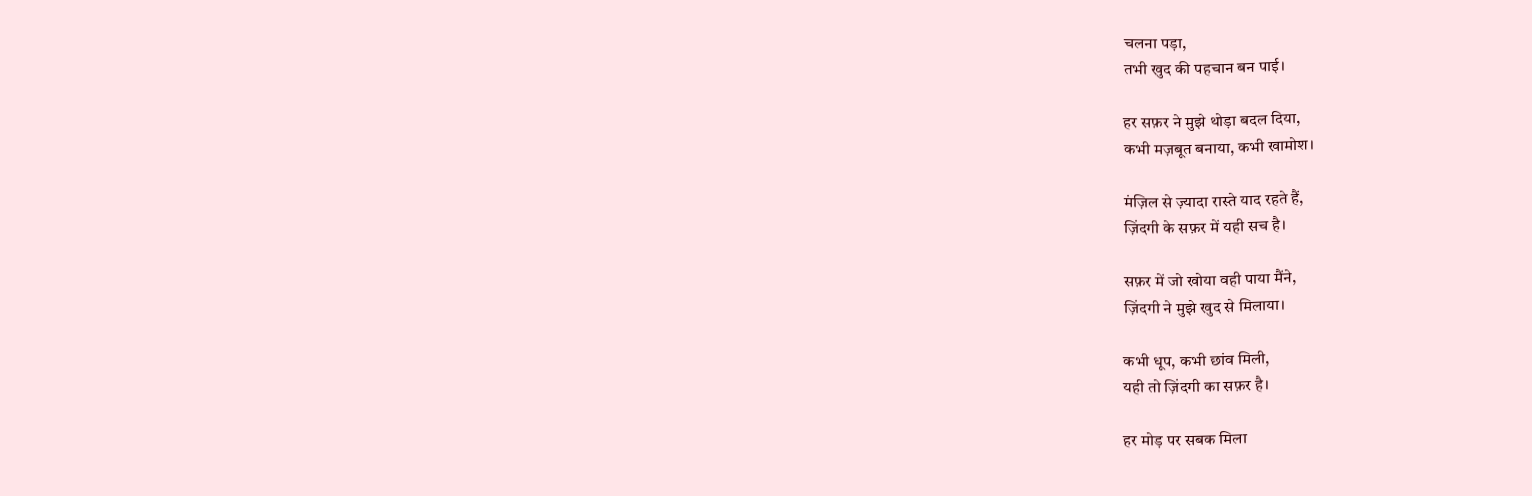चलना पड़ा,
तभी खुद की पहचान बन पाई।

हर सफ़र ने मुझे थोड़ा बदल दिया,
कभी मज़बूत बनाया, कभी खामोश।

मंज़िल से ज़्यादा रास्ते याद रहते हैं,
ज़िंदगी के सफ़र में यही सच है।

सफ़र में जो खोया वही पाया मैंने,
ज़िंदगी ने मुझे खुद से मिलाया।

कभी धूप, कभी छांव मिली,
यही तो ज़िंदगी का सफ़र है।

हर मोड़ पर सबक मिला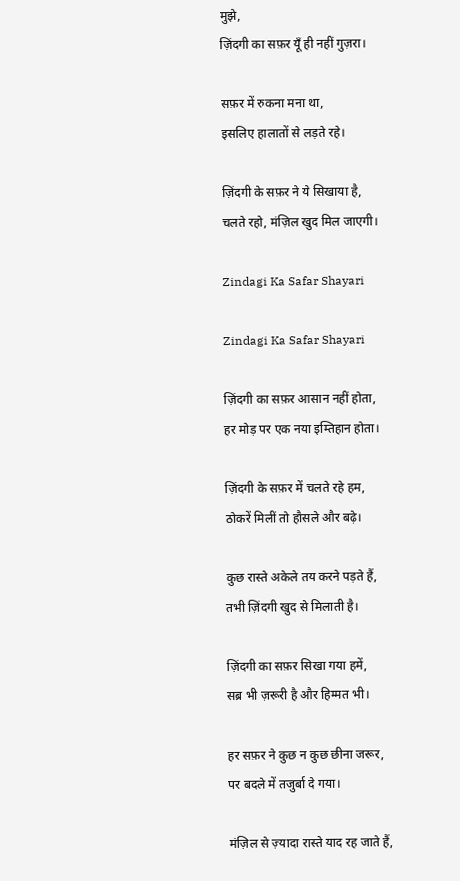मुझे,
ज़िंदगी का सफ़र यूँ ही नहीं गुज़रा।

सफ़र में रुकना मना था,
इसलिए हालातों से लड़ते रहे।

ज़िंदगी के सफ़र ने ये सिखाया है,
चलते रहो, मंज़िल खुद मिल जाएगी।

Zindagi Ka Safar Shayari

Zindagi Ka Safar Shayari

ज़िंदगी का सफ़र आसान नहीं होता,
हर मोड़ पर एक नया इम्तिहान होता।

ज़िंदगी के सफ़र में चलते रहे हम,
ठोकरें मिलीं तो हौसले और बढ़े।

कुछ रास्ते अकेले तय करने पड़ते हैं,
तभी ज़िंदगी खुद से मिलाती है।

ज़िंदगी का सफ़र सिखा गया हमें,
सब्र भी ज़रूरी है और हिम्मत भी।

हर सफ़र ने कुछ न कुछ छीना जरूर,
पर बदले में तजुर्बा दे गया।

मंज़िल से ज़्यादा रास्ते याद रह जाते हैं,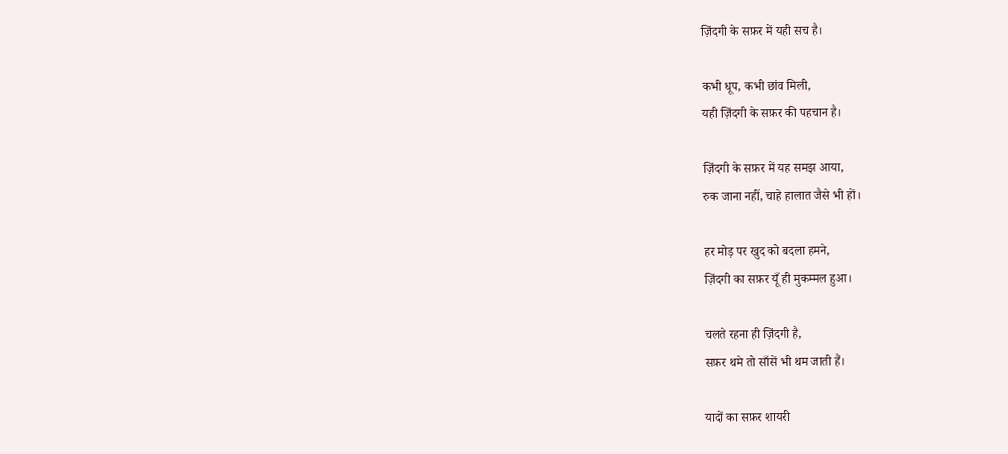ज़िंदगी के सफ़र में यही सच है।

कभी धूप, कभी छांव मिली,
यही ज़िंदगी के सफ़र की पहचान है।

ज़िंदगी के सफ़र में यह समझ आया,
रुक जाना नहीं, चाहे हालात जैसे भी हों।

हर मोड़ पर खुद को बदला हमने,
ज़िंदगी का सफ़र यूँ ही मुकम्मल हुआ।

चलते रहना ही ज़िंदगी है,
सफ़र थमे तो साँसें भी थम जाती हैं।

यादों का सफ़र शायरी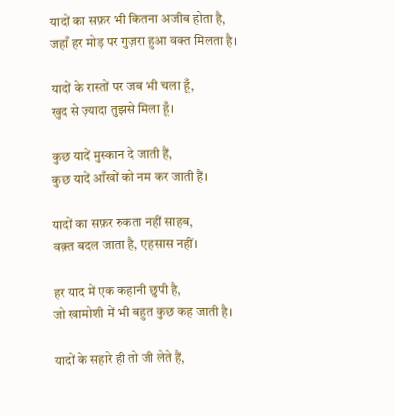यादों का सफ़र भी कितना अजीब होता है,
जहाँ हर मोड़ पर गुज़रा हुआ वक्त मिलता है।

यादों के रास्तों पर जब भी चला हूँ,
खुद से ज़्यादा तुझसे मिला हूँ।

कुछ यादें मुस्कान दे जाती हैं,
कुछ यादें आँखों को नम कर जाती हैं।

यादों का सफ़र रुकता नहीं साहब,
वक़्त बदल जाता है, एहसास नहीं।

हर याद में एक कहानी छुपी है,
जो खामोशी में भी बहुत कुछ कह जाती है।

यादों के सहारे ही तो जी लेते हैं,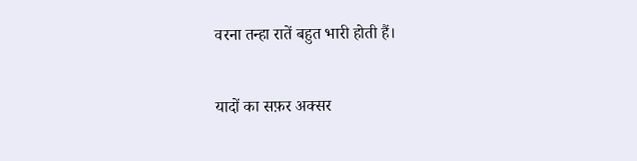वरना तन्हा रातें बहुत भारी होती हैं।

यादों का सफ़र अक्सर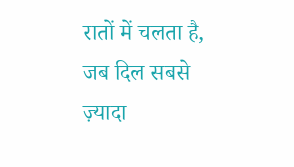रातों में चलता है,
जब दिल सबसे ज़्यादा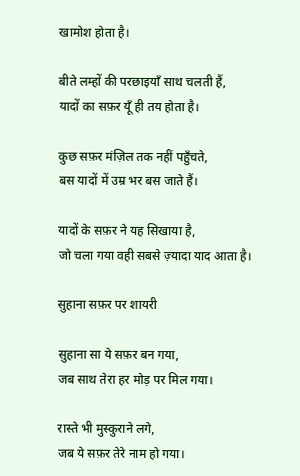खामोश होता है।

बीते लम्हों की परछाइयाँ साथ चलती हैं,
यादों का सफ़र यूँ ही तय होता है।

कुछ सफ़र मंज़िल तक नहीं पहुँचते,
बस यादों में उम्र भर बस जाते हैं।

यादों के सफ़र ने यह सिखाया है,
जो चला गया वही सबसे ज़्यादा याद आता है।

सुहाना सफ़र पर शायरी

सुहाना सा ये सफ़र बन गया,
जब साथ तेरा हर मोड़ पर मिल गया।

रास्ते भी मुस्कुराने लगे,
जब ये सफ़र तेरे नाम हो गया।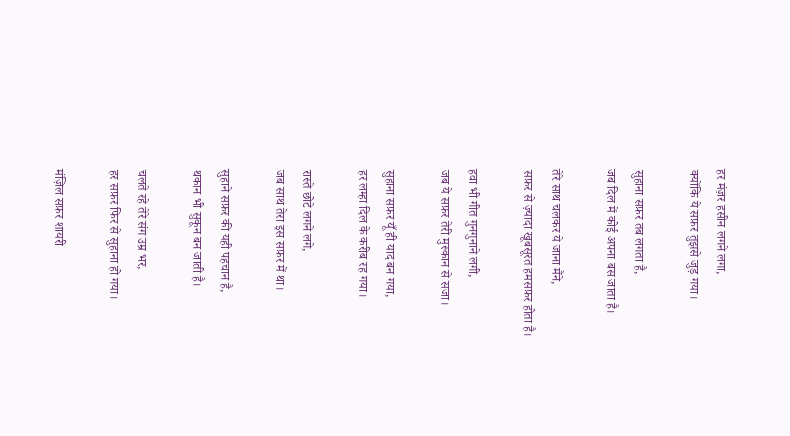हर मंज़र हसीन लगने लगा,
क्योंकि ये सफ़र तुझसे जुड़ गया।

सुहाना सफ़र तब लगता है,
जब दिल में कोई अपना बस जाता है।

तेरे साथ चलकर ये जाना मैंने,
सफ़र से ज़्यादा खूबसूरत हमसफ़र होता है।

हवा भी गीत गुनगुनाने लगी,
जब ये सफ़र तेरी मुस्कान से सजा।

सुहाना सफ़र यूँ ही याद बन गया,
हर लम्हा दिल के करीब रह गया।

रास्ते छोटे लगने लगे,
जब साथ तेरा इस सफ़र में था।

सुहाने सफ़र की यही पहचान है,
थकान भी सुकून बन जाती है।

चलते रहे तेरे संग उम्र भर,
हर सफ़र फिर से सुहाना हो गया।

मंज़िल सफ़र शायरी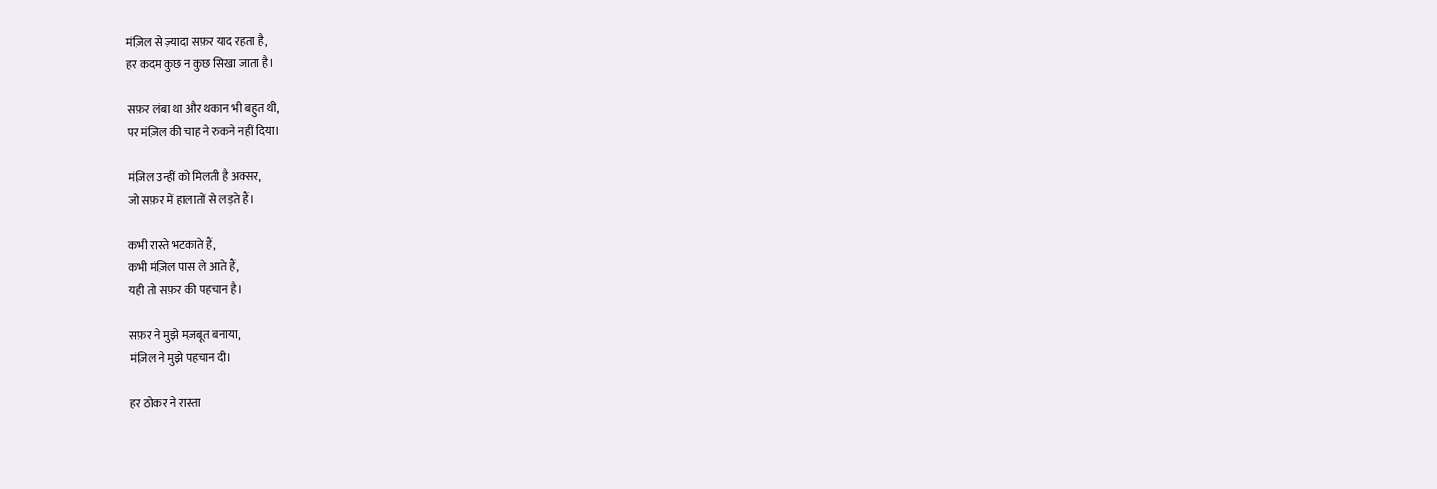मंज़िल से ज़्यादा सफ़र याद रहता है,
हर कदम कुछ न कुछ सिखा जाता है।

सफ़र लंबा था और थकान भी बहुत थी,
पर मंज़िल की चाह ने रुकने नहीं दिया।

मंज़िल उन्हीं को मिलती है अक्सर,
जो सफ़र में हालातों से लड़ते हैं।

कभी रास्ते भटकाते हैं,
कभी मंज़िल पास ले आते हैं,
यही तो सफ़र की पहचान है।

सफ़र ने मुझे मज़बूत बनाया,
मंज़िल ने मुझे पहचान दी।

हर ठोकर ने रास्ता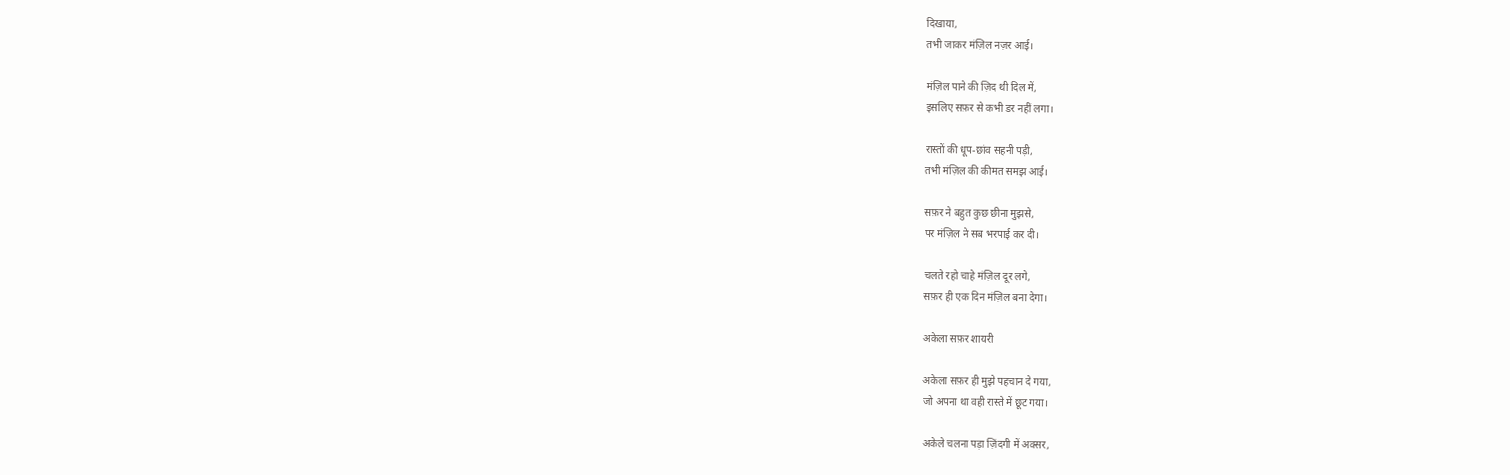दिखाया,
तभी जाकर मंज़िल नज़र आई।

मंज़िल पाने की ज़िद थी दिल में,
इसलिए सफ़र से कभी डर नहीं लगा।

रास्तों की धूप-छांव सहनी पड़ी,
तभी मंज़िल की कीमत समझ आई।

सफ़र ने बहुत कुछ छीना मुझसे,
पर मंज़िल ने सब भरपाई कर दी।

चलते रहो चाहे मंज़िल दूर लगे,
सफ़र ही एक दिन मंज़िल बना देगा।

अकेला सफ़र शायरी

अकेला सफ़र ही मुझे पहचान दे गया,
जो अपना था वही रास्ते में छूट गया।

अकेले चलना पड़ा ज़िंदगी में अक्सर,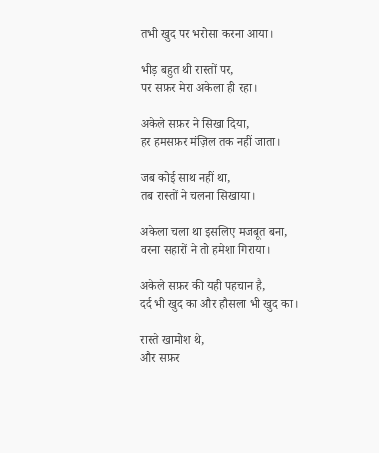तभी खुद पर भरोसा करना आया।

भीड़ बहुत थी रास्तों पर,
पर सफ़र मेरा अकेला ही रहा।

अकेले सफ़र ने सिखा दिया,
हर हमसफ़र मंज़िल तक नहीं जाता।

जब कोई साथ नहीं था,
तब रास्तों ने चलना सिखाया।

अकेला चला था इसलिए मजबूत बना,
वरना सहारों ने तो हमेशा गिराया।

अकेले सफ़र की यही पहचान है,
दर्द भी खुद का और हौसला भी खुद का।

रास्ते खामोश थे,
और सफ़र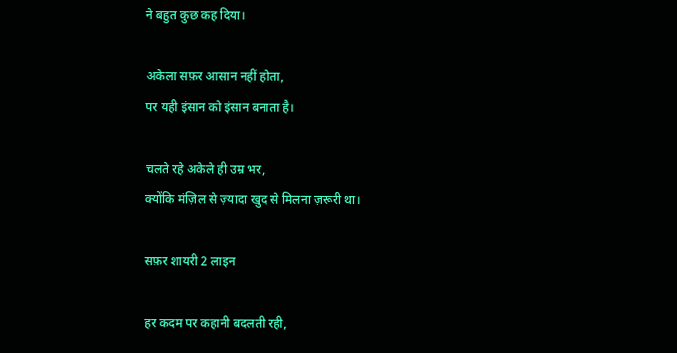ने बहुत कुछ कह दिया।

अकेला सफ़र आसान नहीं होता,
पर यही इंसान को इंसान बनाता है।

चलते रहे अकेले ही उम्र भर,
क्योंकि मंज़िल से ज़्यादा खुद से मिलना ज़रूरी था।

सफ़र शायरी 2 लाइन

हर कदम पर कहानी बदलती रही,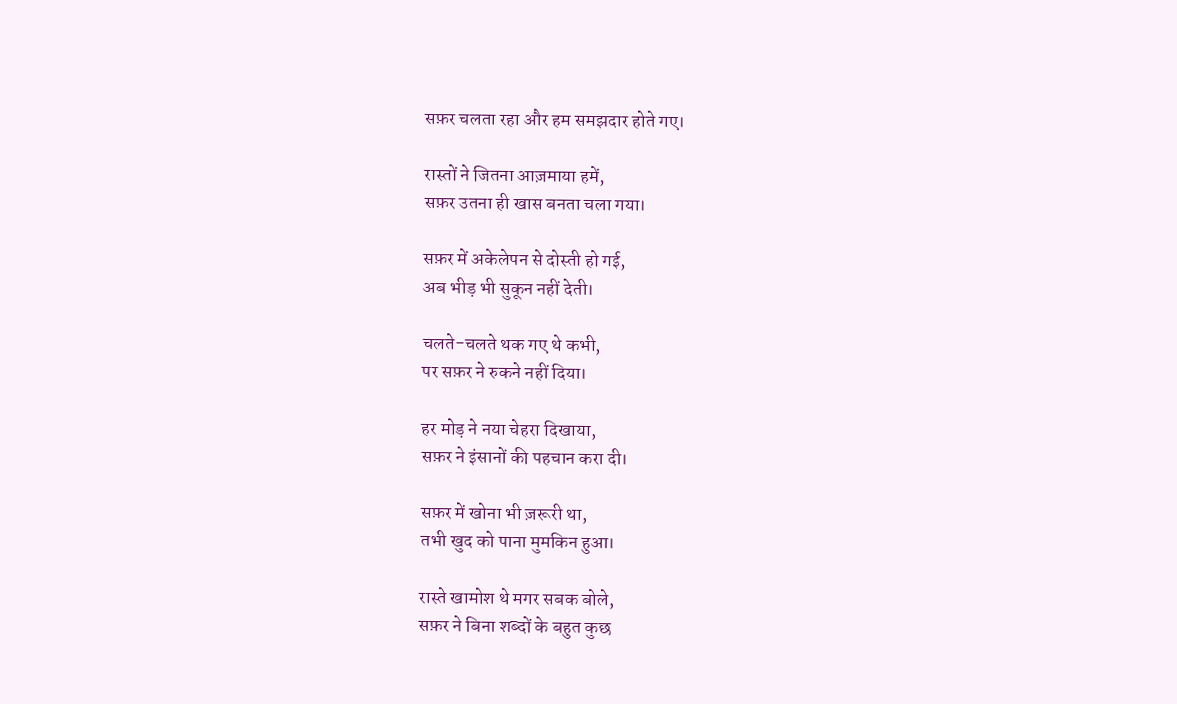सफ़र चलता रहा और हम समझदार होते गए।

रास्तों ने जितना आज़माया हमें,
सफ़र उतना ही खास बनता चला गया।

सफ़र में अकेलेपन से दोस्ती हो गई,
अब भीड़ भी सुकून नहीं देती।

चलते-चलते थक गए थे कभी,
पर सफ़र ने रुकने नहीं दिया।

हर मोड़ ने नया चेहरा दिखाया,
सफ़र ने इंसानों की पहचान करा दी।

सफ़र में खोना भी ज़रूरी था,
तभी खुद को पाना मुमकिन हुआ।

रास्ते खामोश थे मगर सबक बोले,
सफ़र ने बिना शब्दों के बहुत कुछ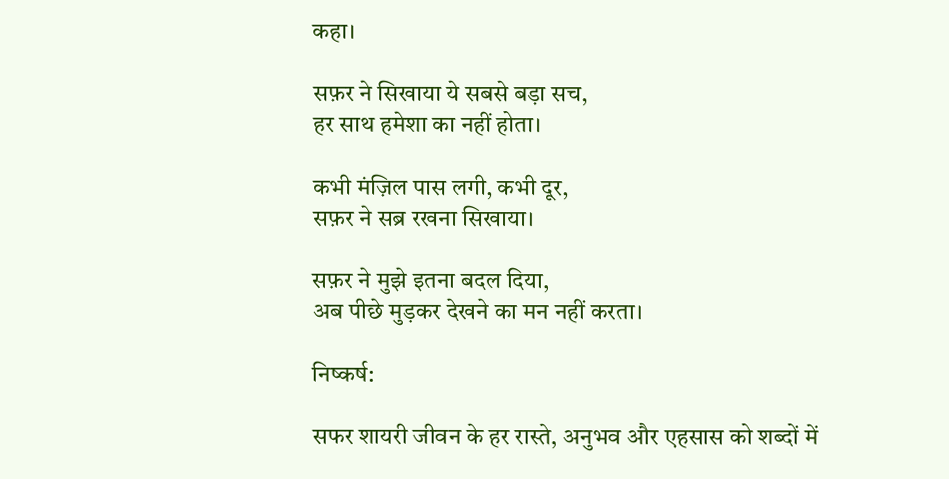कहा।

सफ़र ने सिखाया ये सबसे बड़ा सच,
हर साथ हमेशा का नहीं होता।

कभी मंज़िल पास लगी, कभी दूर,
सफ़र ने सब्र रखना सिखाया।

सफ़र ने मुझे इतना बदल दिया,
अब पीछे मुड़कर देखने का मन नहीं करता।

निष्कर्ष:

सफर शायरी जीवन के हर रास्ते, अनुभव और एहसास को शब्दों में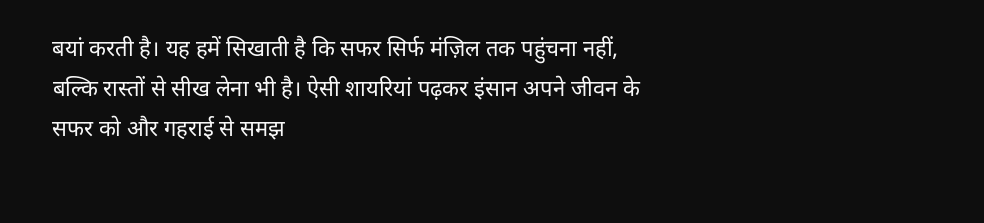बयां करती है। यह हमें सिखाती है कि सफर सिर्फ मंज़िल तक पहुंचना नहीं, बल्कि रास्तों से सीख लेना भी है। ऐसी शायरियां पढ़कर इंसान अपने जीवन के सफर को और गहराई से समझ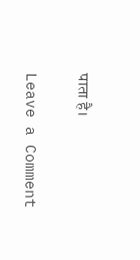पाता है।

Leave a Comment